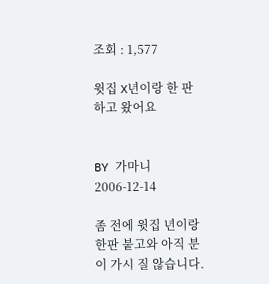조회 : 1,577

윗집 X년이랑 한 판 하고 왔어요


BY 가마니 2006-12-14

좀 전에 윗집 년이랑 한판 붙고와 아직 분이 가시 질 않습니다.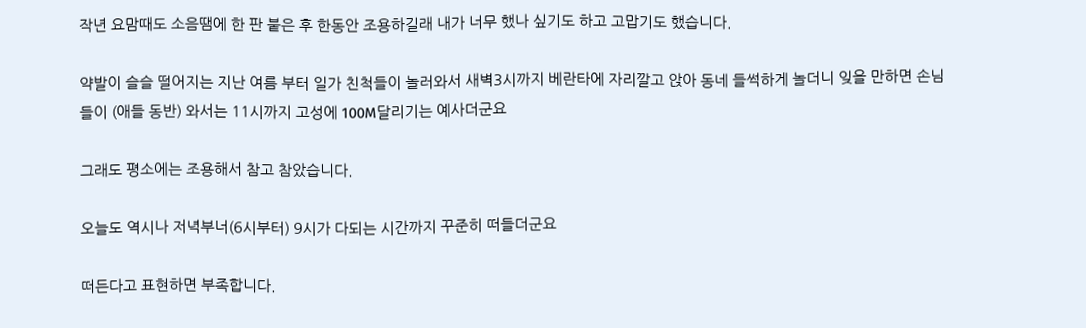작년 요맘때도 소음땜에 한 판 붙은 후 한동안 조용하길래 내가 너무 했나 싶기도 하고 고맙기도 했습니다.

약발이 슬슬 떨어지는 지난 여름 부터 일가 친척들이 놀러와서 새벽3시까지 베란타에 자리깔고 앉아 동네 들썩하게 놀더니 잊을 만하면 손님들이 (애들 동반) 와서는 11시까지 고성에 100M달리기는 예사더군요

그래도 평소에는 조용해서 참고 참았습니다.

오늘도 역시나 저녁부너(6시부터) 9시가 다되는 시간까지 꾸준히 떠들더군요

떠든다고 표현하면 부족합니다.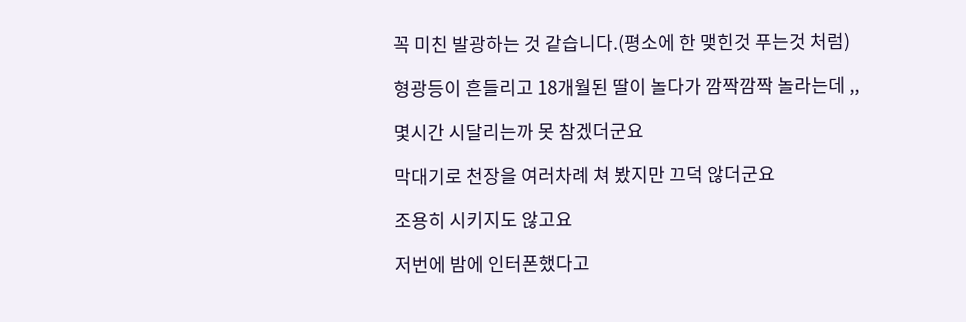꼭 미친 발광하는 것 같습니다.(평소에 한 맺힌것 푸는것 처럼)

형광등이 흔들리고 18개월된 딸이 놀다가 깜짝깜짝 놀라는데 ,,

몇시간 시달리는까 못 참겠더군요

막대기로 천장을 여러차례 쳐 봤지만 끄덕 않더군요

조용히 시키지도 않고요

저번에 밤에 인터폰했다고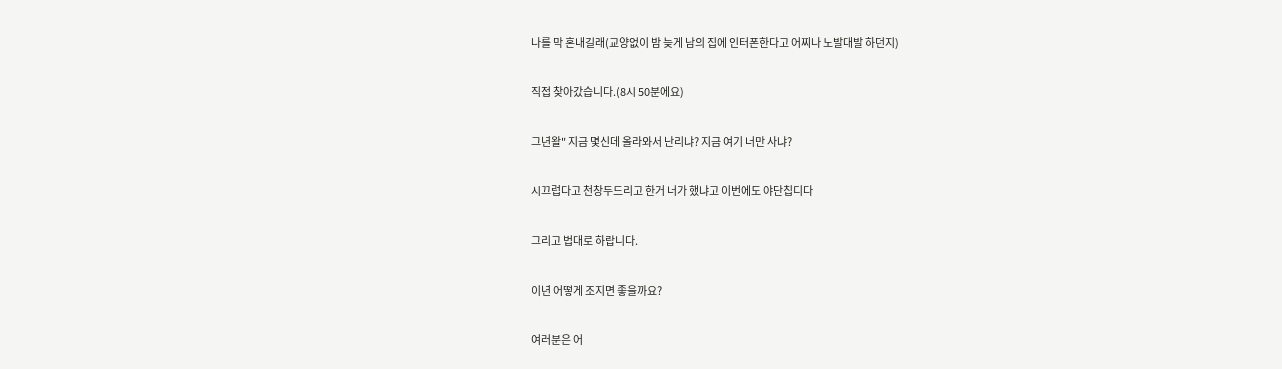나를 막 혼내길래(교양없이 밤 늦게 남의 집에 인터폰한다고 어찌나 노발대발 하던지)

직접 찾아갔습니다.(8시 50분에요)

그년왈" 지금 몇신데 올라와서 난리냐? 지금 여기 너만 사냐?

시끄럽다고 천창두드리고 한거 너가 했냐고 이번에도 야단칩디다

그리고 법대로 하랍니다.

이년 어떻게 조지면 좋을까요?

여러분은 어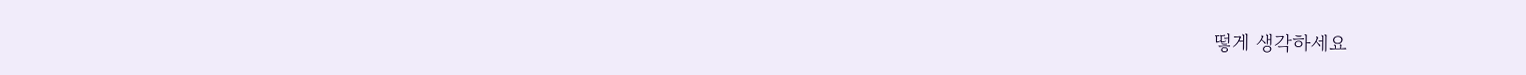떻게 생각하세요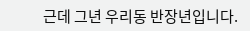근데 그년 우리동 반장년입니다.